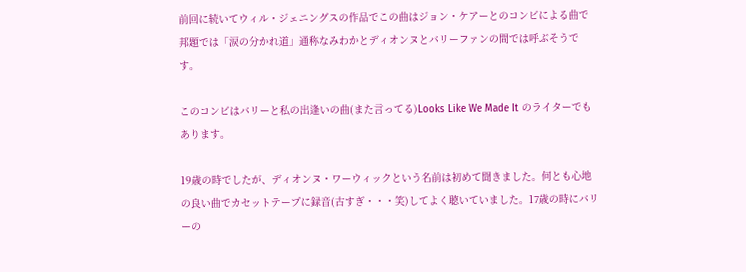前回に続いてウィル・ジェニングスの作品でこの曲はジョン・ケアーとのコンビによる曲で邦題では「涙の分かれ道」通称なみわかとディオンヌとバリーファンの間では呼ぶそうです。

このコンビはバリーと私の出逢いの曲(また言ってる)Looks Like We Made It のライターでもあります。

19歳の時でしたが、ディオンヌ・ワーウィックという名前は初めて聞きました。何とも心地の良い曲でカセットテープに録音(古すぎ・・・笑)してよく聴いていました。17歳の時にバリーの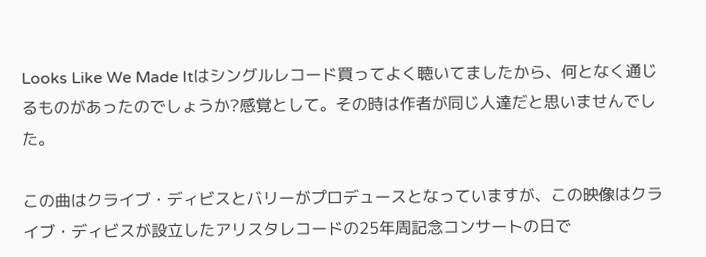Looks Like We Made Itはシングルレコード買ってよく聴いてましたから、何となく通じるものがあったのでしょうか?感覚として。その時は作者が同じ人達だと思いませんでした。

この曲はクライブ・ディビスとバリーがプロデュースとなっていますが、この映像はクライブ・ディビスが設立したアリスタレコードの25年周記念コンサートの日で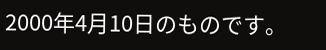2000年4月10日のものです。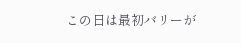この日は最初バリーが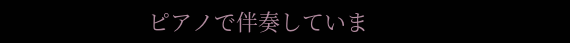ピアノで伴奏していま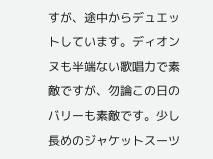すが、途中からデュエットしています。ディオンヌも半端ない歌唱力で素敵ですが、勿論この日のバリーも素敵です。少し長めのジャケットスーツ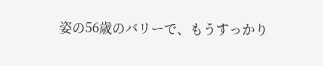姿の56歳のバリーで、もうすっかり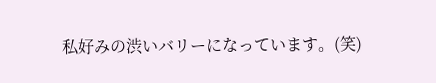私好みの渋いバリーになっています。(笑)